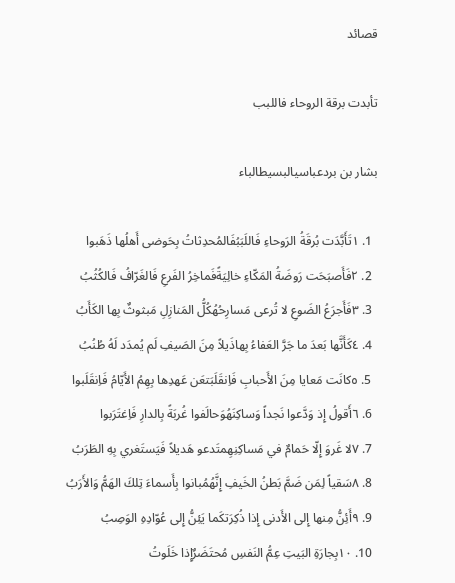قصائد

تأبدت برقة الروحاء فاللبب

بشار بن بردعباسيالبسيطالباء

  1. ١تَأَبَّدَت بُرقَةُ الرَوحاءِ فَاللَبَبُفَالمُحدِثاتُ بِحَوضى أَهلُها ذَهَبوا
  2. ٢فَأَصبَحَت رَوضَةُ المَكّاءِ خالِيَةًفَماخِرُ الفَرعِ فَالغَرّافُ فَالكُثُبُ
  3. ٣فَأَجرَعُ الضَوعِ لا تُرعى مَسارِحُهُكُلُّ المَنازِلِ مَبثوثٌ بِها الكَأَبُ
  4. ٤كَأَنَّها بَعدَ ما جَرَّ العَفاءُ بِهاذَيلاً مِنَ الصَيفِ لَم يُمدَد لَهُ طُنُبُ
  5. ٥كانَت مَعايا مِنَ الأَحبابِ فَاِنقَلَبَتعَن عَهدِها بِهِمُ الأَيّامُ فَاِنقَلَبوا
  6. ٦أَقولُ إِذ وَدَّعوا نَجداً وَساكِنَهُوَحالَفوا غُربَةً بِالدارِ فَاِغتَرَبوا
  7. ٧لا غَروَ إِلّا حَمامٌ في مَساكِنِهِمتَدعو هَديلاً فَيَستَغري بِهِ الطَرَبُ
  8. ٨سَقياً لِمَن ضَمَّ بَطنُ الخَيفِ إِنَّهُمُبانوا بِأَسماءَ تِلكَ الهَمُّ وَالأَرَبُ
  9. ٩أَئِنُّ مِنها إِلى الأَدنى إِذا ذُكِرَتكَما يَئِنُّ إِلى عُوّادِهِ الوَصِبُ
  10. ١٠بِجارَةِ البَيتِ عِمُّ النَفسِ مُحتَضَرٌإِذا خَلَوتُ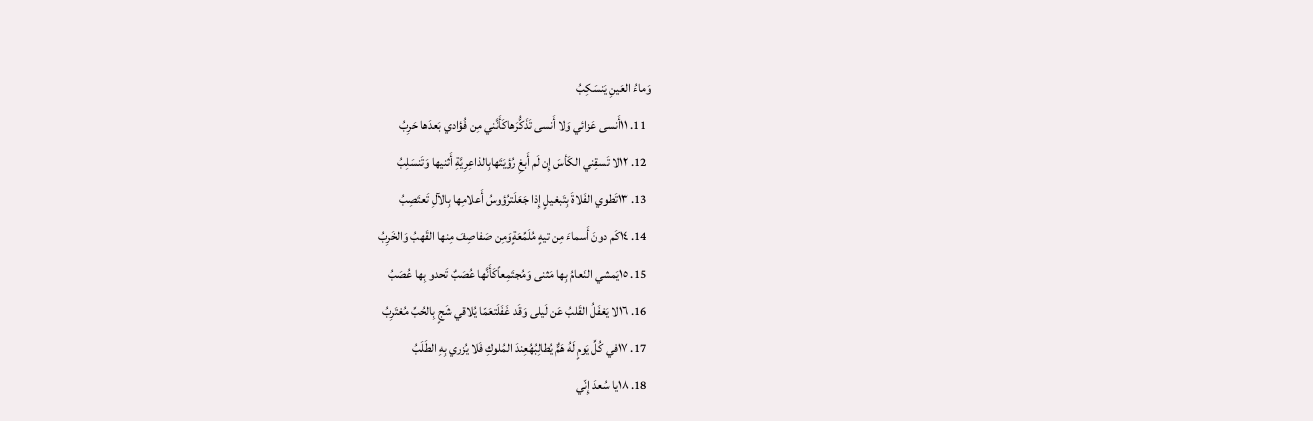وَماءُ العَينِ يَنسَكِبُ
  11. ١١أَنسى عَزائي وَلا أَنسى تَذَكُّرَهاكَأَنَّني مِن فُؤادي بَعدَها حَرِبُ
  12. ١٢لا تَسقِني الكَأسَ إِن لَم أَبغِ رُؤيَتَهابِالذاعِرِيَّةِ أَثنيها وَتَنسَلِبُ
  13. ١٣تَطوي الفَلاةَ بِتَبغيلٍ إِذا جَعَلَترُؤوسُ أَعلامِها بِالآلِ تَعتَصِبُ
  14. ١٤كَم دونَ أَسماءَ مِن تيهٍ مُلَمِّعَةٍوَمِن صَفاصِفَ مِنها القَهبُ وَالخَرِبُ
  15. ١٥يَمشي النَعامُ بِها مَثنى وَمُجتَمِعاًكَأَنَّها عُصَبٌ تَحدو بِها عُصَبُ
  16. ١٦لا يَغفَلُ القَلبُ عَن لَيلى وَقَد غَفَلَتعَمّا يُلاقي شَجٍ بِالحُبِّ مُغتَرِبُ
  17. ١٧في كُلِّ يَومٍ لَهُ هَمٌّ يُطالِبُهُعِندَ المُلوكِ فَلا يُزري بِهِ الطَلَبُ
  18. ١٨يا سُعدَ إِنّي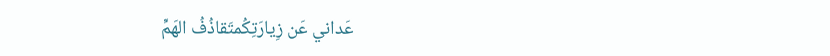عَداني عَن زِيارَتِكُمتَقاذُفُ الهَمِّ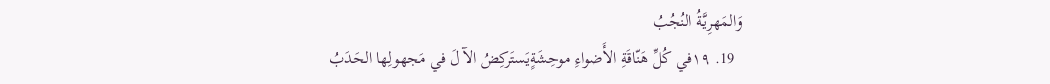وَالمَهرِيَّةُ النُجُبُ
  19. ١٩في كُلِّ هَنّاقَةِ الأَضواءِ موحِشَةٍيَستَركِضُ الآلَ في مَجهولِها الحَدَبُ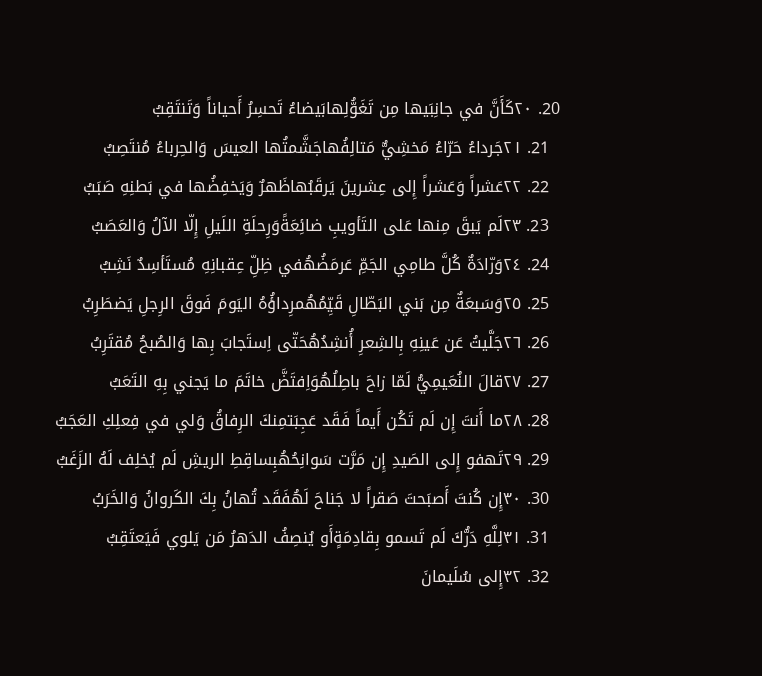20. ٢٠كَأَنَّ في جانِبَيها مِن تَغَوُّلِهابَيضاءُ تَحسِرُ أَحياناً وَتَنتَقِبُ
  21. ٢١جَرداءُ حَرّاءُ مَخشِيٌّ مَتالِفُهاجَشَّمتُها العيسَ وَالحِرباءُ مُنتَصِبُ
  22. ٢٢عَشراً وَعَشراً إِلى عِشرينَ يَرقَبُهاظَهرٌ وَيَخفِضُها في بَطنِهِ صَبَبُ
  23. ٢٣لَم يَبقَ مِنها عَلى التَأويبِ ضائِعَةًوَرِحلَةِ اللَيلِ إِلّا الآلُ وَالعَصَبُ
  24. ٢٤وَرّادَةٌ كُلَّ طامِي الجَمِّ عَرمَضُهُفي ظِلِّ عِقبانِهِ مُستَأسِدٌ نَشِبُ
  25. ٢٥وَسَبعَةٌ مِن بَني البَطّالِ قَيِّمُهُمرِداؤُهُ اليَومَ فَوقَ الرِجلِ يَضطَرِبُ
  26. ٢٦جَلَّيتُ عَن عَينِهِ بِالشِعرِ أُنشِدُهُحَتّى اِستَجابَ بِها وَالصُبحُ مُقتَرِبُ
  27. ٢٧قالَ النُعَيمِيُّ لَمّا زاحَ باطِلُهُوَاِفتَضَّ خاتَمَ ما يَجني بِهِ التَعَبُ
  28. ٢٨ما أَنتَ إِن لَم تَكُن أَيماً فَقَد عَجِبَتمِنكَ الرِفاقُ وَلي في فِعلِكِ العَجَبُ
  29. ٢٩تَهفو إِلى الصَيدِ إِن مَرَّت سَوانِحُهُبِساقِطِ الريشِ لَم يُخلِف لَهُ الزَغَبُ
  30. ٣٠إِن كُنتَ أَصبَحتَ صَقراً لا جَناحَ لَهُفَقَد تُهانُ بِكَ الكَروانُ وَالخَرَبُ
  31. ٣١لِلَّهِ دَرُّكَ لَم تَسمو بِقادِمَةٍأَو يُنصِفُ الدَهرُ مَن يَلوي فَيَعتَقِبُ
  32. ٣٢إِلى سُلَيمانَ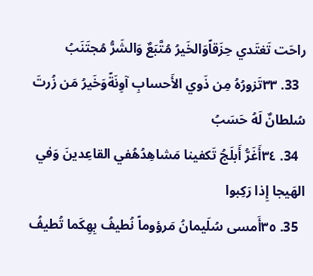راحَت تَغتَدي حِزَقاًوَالخَيرُ مُتَّبَعٌ وَالشَرُّ مُجتَنَبُ
  33. ٣٣تَزورُهُ مِن ذَوي الأَحسابِ آوِنَةًوَخَيرُ مَن زُرتَ سُلطانٌ لَهُ حَسَبُ
  34. ٣٤أَغَرُّ أَبلَجُ تَكفينا مَشاهِدُهُفي القاعِدينَ وَفي الهَيجا إِذا رَكِبوا
  35. ٣٥أَمسى سُلَيمانُ مَرؤوماً نُطيفُ بِهِكَما تُطيفُ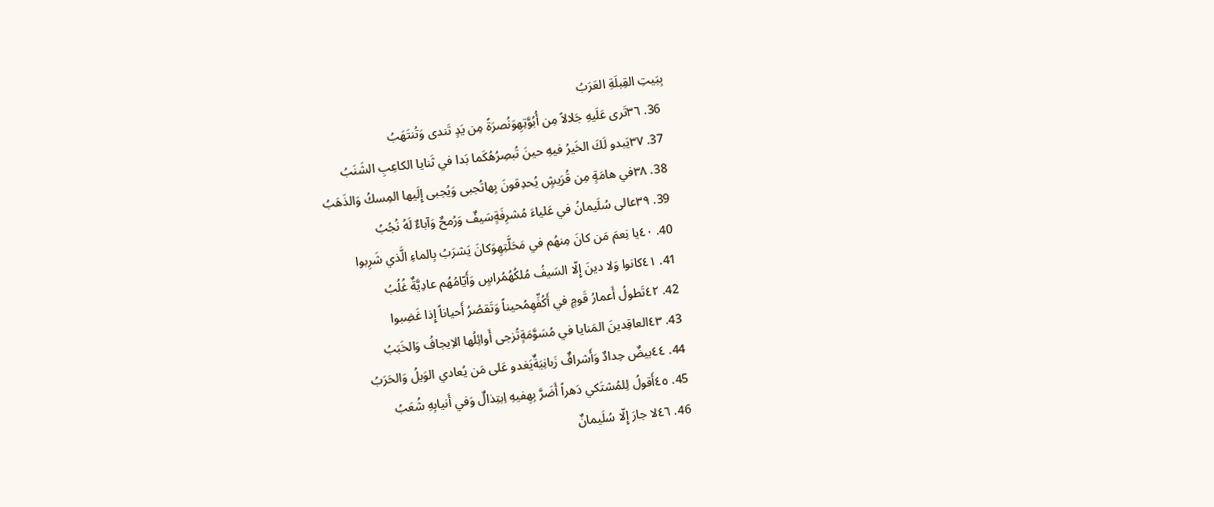بِبَيتِ القِبلَةِ العَرَبُ
  36. ٣٦تَرى عَلَيهِ جَلالاً مِن أُبُوَّتِهِوَنُصرَةً مِن يَدٍ تَندى وَتُنتَهَبُ
  37. ٣٧يَبدو لَكَ الخَيرُ فيهِ حينَ تُبصِرُهُكَما بَدا في ثَنايا الكاعِبِ الشَنَبُ
  38. ٣٨في هامَةٍ مِن قُرَيشٍ يُحدِقونَ بِهاتُجبى وَيُجبى إِلَيها المِسكُ وَالذَهَبُ
  39. ٣٩عالى سُلَيمانُ في عَلياءَ مُشرِفَةٍسَيفٌ وَرُمحٌ وَآباءٌ لَهُ نُجُبُ
  40. ٤٠يا نِعمَ مَن كانَ مِنهُم في مَحَلَّتِهِوَكانَ يَشرَبُ بِالماءِ الَّذي شَرِبوا
  41. ٤١كانوا وَلا دينَ إِلّا السَيفُ مُلكُهُمُراسٍ وَأَيّامُهُم عادِيَّةٌ غُلُبُ
  42. ٤٢تَطولُ أَعمارُ قَومٍ في أَكُفِّهِمُحيناً وَتَقصُرُ أَحياناً إِذا غَضِبوا
  43. ٤٣العاقِدينَ المَنايا في مُسَوَّمَةٍتُزجى أَوائِلُها الاِيجافُ وَالخَبَبُ
  44. ٤٤بيضٌ حِدادٌ وَأَشرافٌ زَبانِيَةٌيَغدو عَلى مَن يُعادي الوَيلُ وَالحَرَبُ
  45. ٤٥أَقولُ لِلمُشتَكي دَهراً أَضَرَّ بِهِفيهِ اِبتِذالٌ وَفي أَنيابِهِ شُعَبُ
  46. ٤٦لا جارَ إِلّا سُلَيمانٌ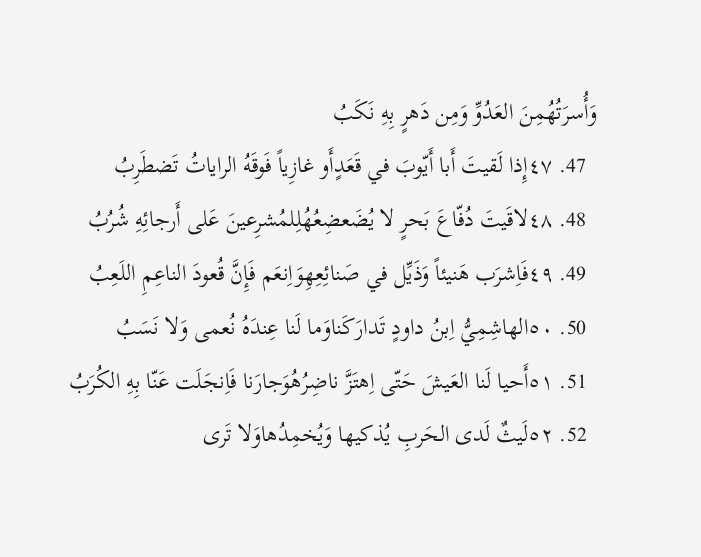وَأُسرَتُهُمِنَ العَدُوِّ وَمِن دَهرٍ بِهِ نَكَبُ
  47. ٤٧إِذا لَقيتَ أَبا أَيّوبَ في قَعَدٍأَو غازِياً فَوقَهُ الراياتُ تَضطَرِبُ
  48. ٤٨لاقَيتَ دُفّاعَ بَحرٍ لا يُضَعضِعُهُلِلمُشرِعينَ عَلى أَرجائِهِ شُرُبُ
  49. ٤٩فَاِشرَب هَنيئاً وَذَيِّل في صَنائِعِهِوَاِنعَم فَإِنَّ قُعودَ الناعِمِ اللَعِبُ
  50. ٥٠الهاشِمِيُّ اِبنُ داودٍ تَدارَكَناوَما لَنا عِندَهُ نُعمى وَلا نَسَبُ
  51. ٥١أَحيا لَنا العَيشَ حَتّى اِهتَزَّ ناضِرُهُوَجارَنا فَاِنجَلَت عَنّا بِهِ الكُرَبُ
  52. ٥٢لَيثٌ لَدى الحَربِ يُذكيها وَيُخمِدُهاوَلا تَرى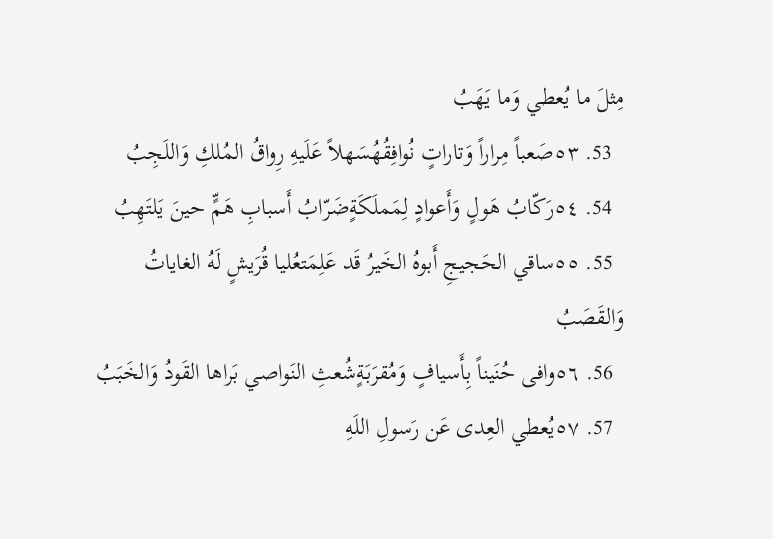مِثلَ ما يُعطي وَما يَهَبُ
  53. ٥٣صَعباً مِراراً وَتاراتٍ نُوافِقُهُسَهلاً عَلَيهِ رِواقُ المُلكِ وَاللَجِبُ
  54. ٥٤رَكّابُ هَولٍ وَأَعوادٍ لِمَملَكَةٍضَرّابُ أَسبابِ هَمٍّ حينَ يَلتَهِبُ
  55. ٥٥ساقي الحَجيجِ أَبوهُ الخَيرُ قَد عَلِمَتعُليا قُرَيشٍ لَهُ الغاياتُ وَالقَصَبُ
  56. ٥٦وافى حُنَيناً بِأَسيافٍ وَمُقرَبَةٍشُعثِ النَواصي بَراها القَودُ وَالخَبَبُ
  57. ٥٧يُعطي العِدى عَن رَسولِ اللَهِ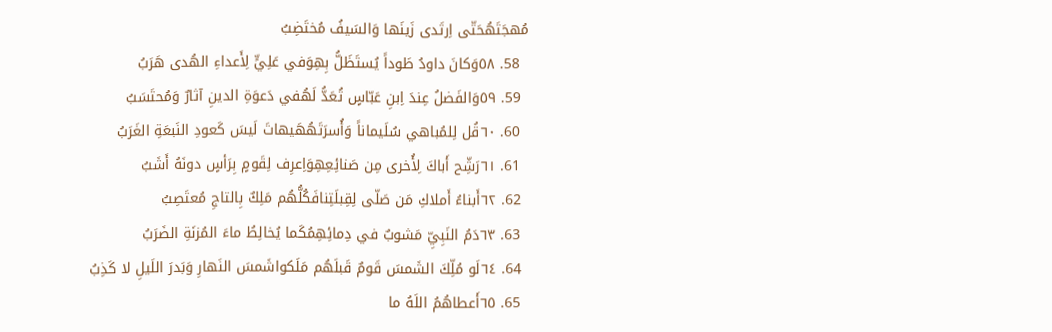مُهجَتَهُحَتّى اِرتَدى زَينَها وَالسَيفُ مُختَضِبُ
  58. ٥٨وَكانَ داودُ طَوداً يُستَظَلُّ بِهِوَفي عَلِيٍّ لِأَعداءِ الهُدى هَرَبُ
  59. ٥٩وَالفَضلُ عِندَ اِبنِ عَبّاسٍ تُعَدُّ لَهُفي دَعوَةِ الدينِ آثارٌ وَمُحتَسَبُ
  60. ٦٠قُل لِلمُباهي سُلَيماناً وَأُسرَتَهُهَيهاتَ لَيسَ كَعودِ النَبعَةِ الغَرَبُ
  61. ٦١رَشِّح أَباكَ لِأُخرى مِن صَنائِعِهِوَاِعرِف لِقَومٍ بِرَأسٍ دونَهُ أَشَبُ
  62. ٦٢أَبناءُ أَملاكِ مَن صَلّى لِقِبلَتِنافَكُلُّهُم مَلِكٌ بِالتاجِ مُعتَصِبُ
  63. ٦٣دَمُ النَبِيِّ مَشوبٌ في دِمائِهِمُكَما يُخالِطُ ماءَ المُزنَةِ الضَرَبُ
  64. ٦٤لَو مُلِّكَ الشَمسَ قَومٌ قَبلَهُم مَلَكواشَمسَ النَهارِ وَبَدرَ اللَيلِ لا كَذِبُ
  65. ٦٥أَعطاهُمُ اللَهُ ما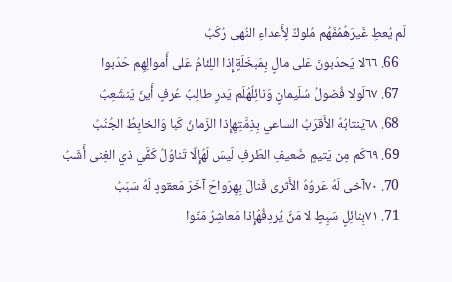لَم يُعطِ غَيرَهُمُفَهُم مُلوكٌ لِأَعداءِ النُهى رُكَبُ
  66. ٦٦لا يَحدَبونَ عَلى مالٍ بِمَبخَلَةٍإِذا اللِئامُ عَلى أَموالِهِم حَدَبوا
  67. ٦٧لَولا فُضولُ سُلَيمانٍ وَنائِلُهُلَم يَدرِ طالِبُ عُرفٍ أَينَ يَنشَعِبُ
  68. ٦٨يَنتابُهُ الأَقرَبُ الساعي بِذِمَّتِهِإِذا الزَمانُ كَبا وَالخابِطُ الجُنُبُ
  69. ٦٩كَم مِن يَتيمٍ ضَعيفِ الطَرفِ لَيسَ لَهُإِلّا تَناوُلُ كَفَّي ذي الغِنى أَشَبُ
  70. ٧٠آخى لَهُ عَروُهُ الأَثرى فَنالَ بِهِرَواحَ آخَرَ مَعقودٍ لَهُ سَبَبُ
  71. ٧١بِنائِلٍ سَبِطٍ لا مَنَّ يُردِفُهُإِذا مَعاشِرُ مَنّوا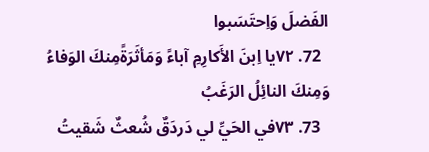الفَضلَ وَاِحتَسَبوا
  72. ٧٢يا اِبنَ الأَكارِمِ آباءً وَمَأثَرَةًمِنكَ الوَفاءُ وَمِنكَ النائِلُ الرَغَبُ
  73. ٧٣في الحَيِّ لي دَردَقٌ شُعثٌ شَقيتُ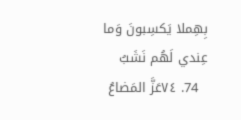بِهِملا يَكسِبونَ وَما عِندي لَهُم نَشَبُ
  74. ٧٤عَزَّ المَضاعُ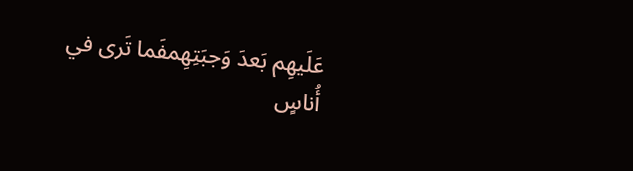عَلَيهِم بَعدَ وَجبَتِهِمفَما تَرى في أُناسٍ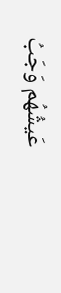عَيشُهُم وَجَبُ